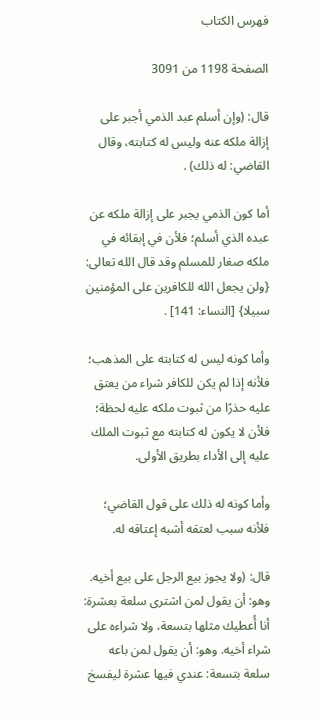فهرس الكتاب

الصفحة 1198 من 3091

قال: (وإن أسلم عبد الذمي أجبر على إزالة ملكه عنه وليس له كتابته، وقال القاضي: له ذلك) .

أما كون الذمي يجبر على إزالة ملكه عن عبده الذي أسلم؛ فلأن في إبقائه في ملكه صغار للمسلم وقد قال الله تعالى: {ولن يجعل الله للكافرين على المؤمنين سبيلا} [النساء: 141] .

وأما كونه ليس له كتابته على المذهب؛ فلأنه إذا لم يكن للكافر شراء من يعتق عليه حذرًا من ثبوت ملكه عليه لحظة؛ فلأن لا يكون له كتابته مع ثبوت الملك عليه إلى الأداء بطريق الأولى.

وأما كونه له ذلك على قول القاضي؛ فلأنه سبب لعتقه أشبه إعتاقه له.

قال: (ولا يجوز بيع الرجل على بيع أخيه. وهو: أن يقول لمن اشترى سلعة بعشرة: أنا أُعطيك مثلها بتسعة، ولا شراءه على شراء أخيه. وهو: أن يقول لمن باعه سلعة بتسعة: عندي فيها عشرة ليفسخ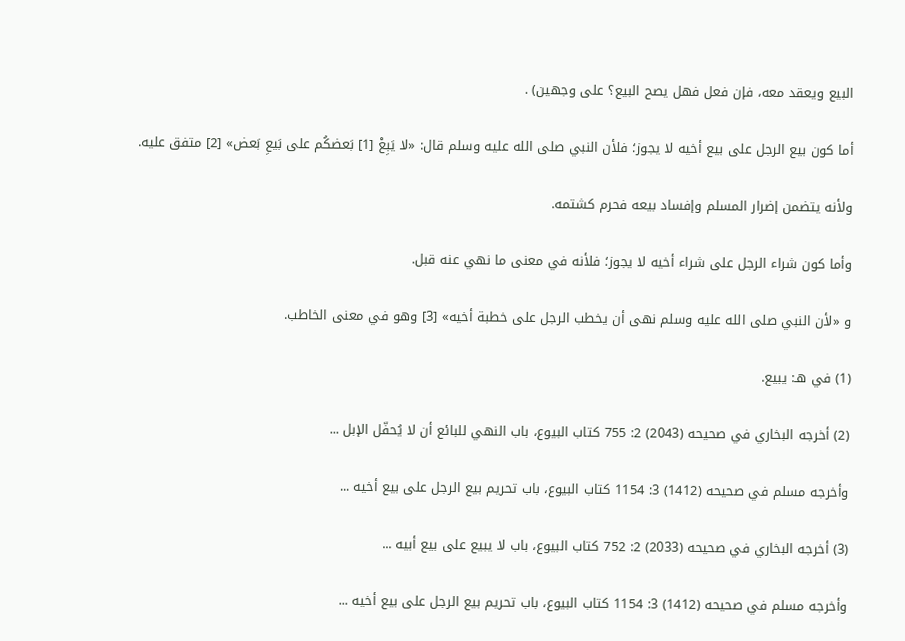البيع ويعقد معه، فإن فعل فهل يصح البيع؟ على وجهين) .

أما كون بيع الرجل على بيع أخيه لا يجوز؛ فلأن النبي صلى الله عليه وسلم قال: «لا يَبِعْ [1] بَعضكُم على بَيعِ بَعض» [2] متفق عليه.

ولأنه يتضمن إضرار المسلم وإفساد بيعه فحرم كشتمه.

وأما كون شراء الرجل على شراء أخيه لا يجوز؛ فلأنه في معنى ما نهي عنه قبل.

و «لأن النبي صلى الله عليه وسلم نهى أن يخطب الرجل على خطبة أخيه» [3] وهو في معنى الخاطب.

(1) في هـ: يبيع.

(2) أخرجه البخاري في صحيحه (2043) 2: 755 كتاب البيوع، باب النهي للبائع أن لا يُحفّل الإبل ...

وأخرجه مسلم في صحيحه (1412) 3: 1154 كتاب البيوع، باب تحريم بيع الرجل على بيع أخيه ...

(3) أخرجه البخاري في صحيحه (2033) 2: 752 كتاب البيوع، باب لا يبيع على بيع أبيه ...

وأخرجه مسلم في صحيحه (1412) 3: 1154 كتاب البيوع، باب تحريم بيع الرجل على بيع أخيه ...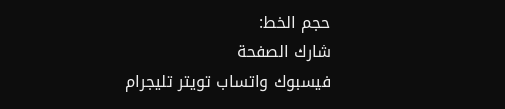حجم الخط:
شارك الصفحة
فيسبوك واتساب تويتر تليجرام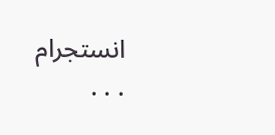انستجرام
. . .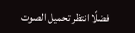فضلًا انتظر تحميل الصوت